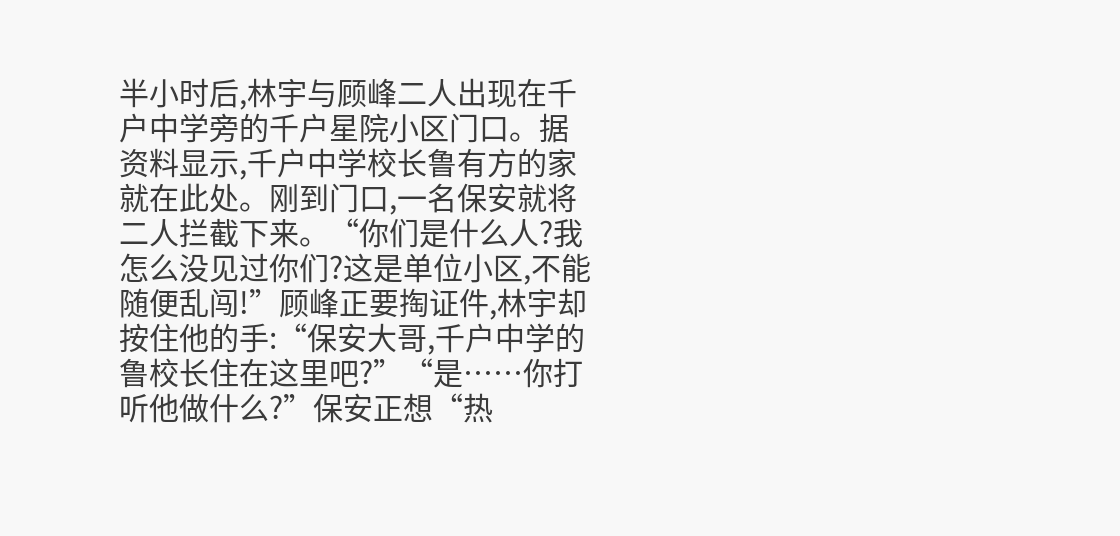半小时后,林宇与顾峰二人出现在千户中学旁的千户星院小区门口。据资料显示,千户中学校长鲁有方的家就在此处。刚到门口,一名保安就将二人拦截下来。“你们是什么人?我怎么没见过你们?这是单位小区,不能随便乱闯!”顾峰正要掏证件,林宇却按住他的手:“保安大哥,千户中学的鲁校长住在这里吧?”“是……你打听他做什么?”保安正想“热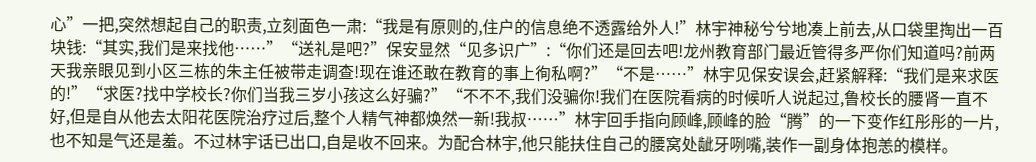心”一把,突然想起自己的职责,立刻面色一肃:“我是有原则的,住户的信息绝不透露给外人!”林宇神秘兮兮地凑上前去,从口袋里掏出一百块钱:“其实,我们是来找他……”“送礼是吧?”保安显然“见多识广”:“你们还是回去吧!龙州教育部门最近管得多严你们知道吗?前两天我亲眼见到小区三栋的朱主任被带走调查!现在谁还敢在教育的事上徇私啊?”“不是……”林宇见保安误会,赶紧解释:“我们是来求医的!”“求医?找中学校长?你们当我三岁小孩这么好骗?”“不不不,我们没骗你!我们在医院看病的时候听人说起过,鲁校长的腰肾一直不好,但是自从他去太阳花医院治疗过后,整个人精气神都焕然一新!我叔……”林宇回手指向顾峰,顾峰的脸“腾”的一下变作红彤彤的一片,也不知是气还是羞。不过林宇话已出口,自是收不回来。为配合林宇,他只能扶住自己的腰窝处龇牙咧嘴,装作一副身体抱恙的模样。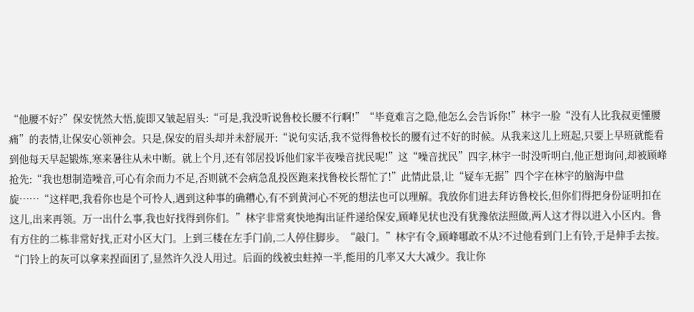“他腰不好?”保安恍然大悟,旋即又皱起眉头:“可是,我没听说鲁校长腰不行啊!”“毕竟难言之隐,他怎么会告诉你!”林宇一脸“没有人比我叔更懂腰痛”的表情,让保安心领神会。只是,保安的眉头却并未舒展开:“说句实话,我不觉得鲁校长的腰有过不好的时候。从我来这儿上班起,只要上早班就能看到他每天早起锻炼,寒来暑往从未中断。就上个月,还有邻居投诉他们家半夜噪音扰民呢!”这“噪音扰民”四字,林宇一时没听明白,他正想询问,却被顾峰抢先:“我也想制造噪音,可心有余而力不足,否则就不会病急乱投医跑来找鲁校长帮忙了!”此情此景,让“疑车无据”四个字在林宇的脑海中盘旋……“这样吧,我看你也是个可怜人,遇到这种事的确糟心,有不到黄河心不死的想法也可以理解。我放你们进去拜访鲁校长,但你们得把身份证明扣在这儿,出来再领。万一出什么事,我也好找得到你们。”林宇非常爽快地掏出证件递给保安,顾峰见状也没有犹豫依法照做,两人这才得以进入小区内。鲁有方住的二栋非常好找,正对小区大门。上到三楼在左手门前,二人停住脚步。“敲门。”林宇有令,顾峰哪敢不从?不过他看到门上有铃,于是伸手去按。“门铃上的灰可以拿来捏面团了,显然许久没人用过。后面的线被虫蛀掉一半,能用的几率又大大减少。我让你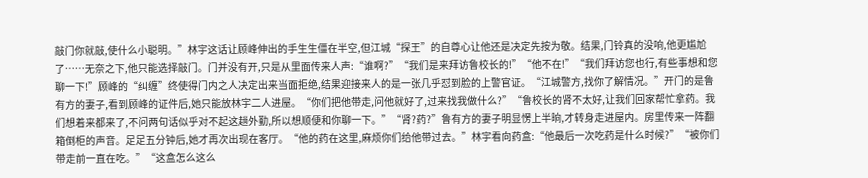敲门你就敲,使什么小聪明。”林宇这话让顾峰伸出的手生生僵在半空,但江城“探王”的自尊心让他还是决定先按为敬。结果,门铃真的没响,他更尴尬了……无奈之下,他只能选择敲门。门并没有开,只是从里面传来人声:“谁啊?”“我们是来拜访鲁校长的!”“他不在!”“我们拜访您也行,有些事想和您聊一下!”顾峰的“纠缠”终使得门内之人决定出来当面拒绝,结果迎接来人的是一张几乎怼到脸的上警官证。“江城警方,找你了解情况。”开门的是鲁有方的妻子,看到顾峰的证件后,她只能放林宇二人进屋。“你们把他带走,问他就好了,过来找我做什么?”“鲁校长的肾不太好,让我们回家帮忙拿药。我们想着来都来了,不问两句话似乎对不起这趟外勤,所以想顺便和你聊一下。”“肾?药?”鲁有方的妻子明显愣上半晌,才转身走进屋内。房里传来一阵翻箱倒柜的声音。足足五分钟后,她才再次出现在客厅。“他的药在这里,麻烦你们给他带过去。”林宇看向药盒:“他最后一次吃药是什么时候?”“被你们带走前一直在吃。”“这盒怎么这么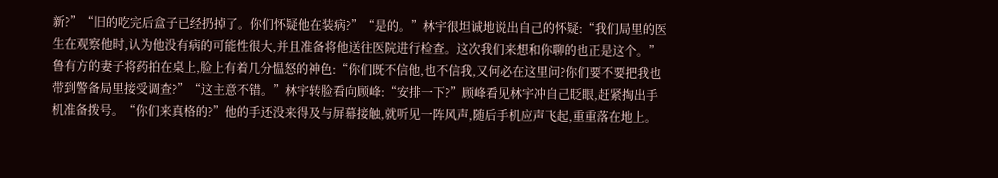新?”“旧的吃完后盒子已经扔掉了。你们怀疑他在装病?”“是的。”林宇很坦诚地说出自己的怀疑:“我们局里的医生在观察他时,认为他没有病的可能性很大,并且准备将他送往医院进行检查。这次我们来想和你聊的也正是这个。”鲁有方的妻子将药拍在桌上,脸上有着几分愠怒的神色:“你们既不信他,也不信我,又何必在这里问?你们要不要把我也带到警备局里接受调查?”“这主意不错。”林宇转脸看向顾峰:“安排一下?”顾峰看见林宇冲自己眨眼,赶紧掏出手机准备拨号。“你们来真格的?”他的手还没来得及与屏幕接触,就听见一阵风声,随后手机应声飞起,重重落在地上。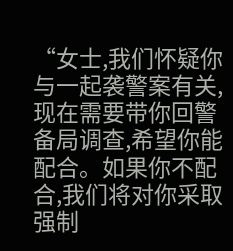“女士,我们怀疑你与一起袭警案有关,现在需要带你回警备局调查,希望你能配合。如果你不配合,我们将对你采取强制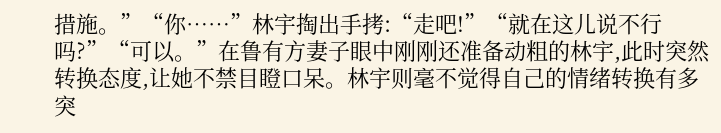措施。”“你……”林宇掏出手拷:“走吧!”“就在这儿说不行吗?”“可以。”在鲁有方妻子眼中刚刚还准备动粗的林宇,此时突然转换态度,让她不禁目瞪口呆。林宇则毫不觉得自己的情绪转换有多突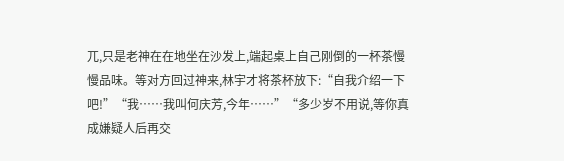兀,只是老神在在地坐在沙发上,端起桌上自己刚倒的一杯茶慢慢品味。等对方回过神来,林宇才将茶杯放下:“自我介绍一下吧!”“我……我叫何庆芳,今年……”“多少岁不用说,等你真成嫌疑人后再交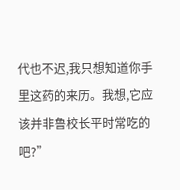代也不迟,我只想知道你手里这药的来历。我想,它应该并非鲁校长平时常吃的吧?”